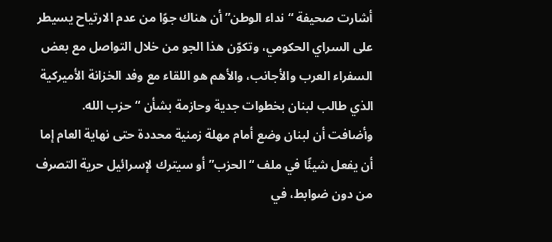أشارت صحيفة “نداء الوطن” أن هناك جوًا من عدم الارتياح يسيطر على السراي الحكومي، وتكوّن هذا الجو من خلال التواصل مع بعض السفراء العرب والأجانب، والأهم هو اللقاء مع وفد الخزانة الأميركية الذي طالب لبنان بخطوات جدية وحازمة بشأن “حزب الله.
وأضافت أن لبنان وضع أمام مهلة زمنية محددة حتى نهاية العام إما أن يفعل شيئًا في ملف “الحزب” أو سيترك لإسرائيل حرية التصرف من دون ضوابط، في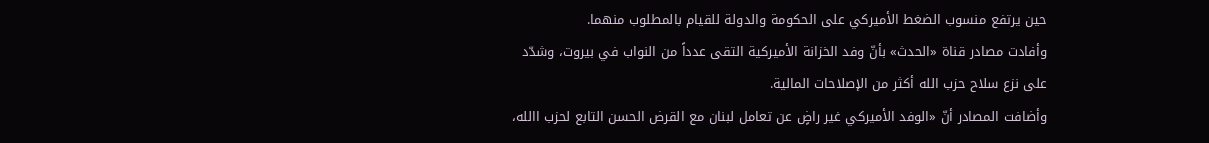حين يرتفع منسوب الضغط الأميركي على الحكومة والدولة للقيام بالمطلوب منهما.
وأفادت مصادر قناة «الحدث» بأنّ وفد الخزانة الأميركية التقى عدداً من النواب في بيروت، وشدّد على نزع سلاح حزب الله أكثر من الإصلاحات المالية.
وأضافت المصادر أنّ «الوفد الأميركي غير راضٍ عن تعامل لبنان مع القرض الحسن التابع لحزب االله،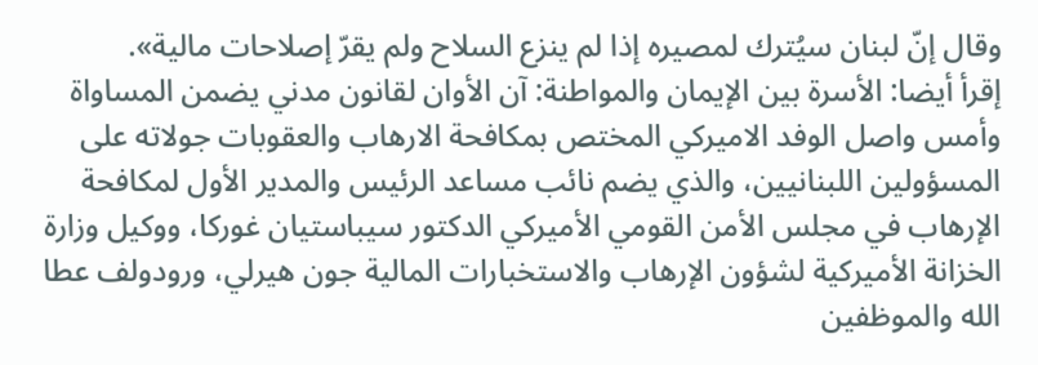وقال إنّ لبنان سيُترك لمصيره إذا لم ينزع السلاح ولم يقرّ إصلاحات مالية».
إقرأ أيضا: الأسرة بين الإيمان والمواطنة: آن الأوان لقانون مدني يضمن المساواة
وأمس واصل الوفد الاميركي المختص بمكافحة الارهاب والعقوبات جولاته على المسؤولين اللبنانيين، والذي يضم نائب مساعد الرئيس والمدير الأول لمكافحة الإرهاب في مجلس الأمن القومي الأميركي الدكتور سيباستيان غوركا، ووكيل وزارة الخزانة الأميركية لشؤون الإرهاب والاستخبارات المالية جون هيرلي، ورودولف عطا الله والموظفين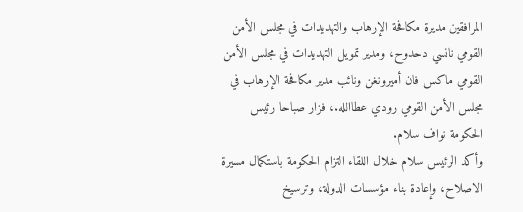المرافقين مديرة مكافحة الإرهاب والتهديدات في مجلس الأمن القومي نانسي دحدوح، ومدير تمويل التهديدات في مجلس الأمن القومي ماكس فان أميرونغن ونائب مدير مكافحة الإرهاب في مجلس الأمن القومي رودي عطاالله.، فزار صباحا رئيس الحكومة نواف سلام.
وأكد الرئيس سلام خلال اللقاء التزام الحكومة باستكمال مسيرة الاصلاح، وإعادة بناء مؤسسات الدولة، وترسيخ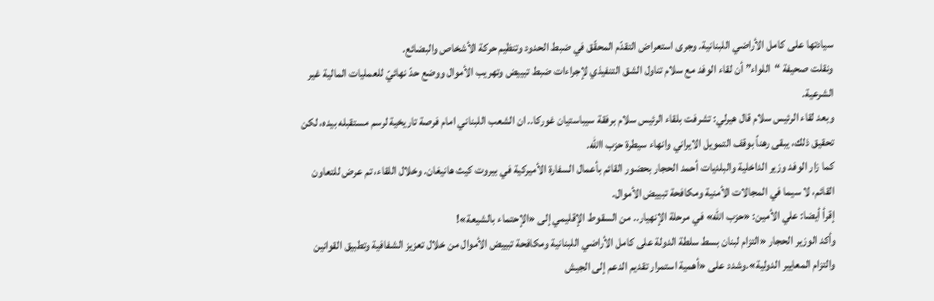سيادتها على كامل الأراضي اللبنانية. وجرى استعراض التقدّم المحقّق في ضبط الحدود وتنظيم حركة الأشخاص والبضائع.
ونقلت صحيفة “اللواء” أن لقاء الوفد مع سلام تناول الشق التنفيذي لإجراءات ضبط تبييض وتهريب الأموال ووضع حدّ نهائيّ للعمليات المالية غير الشرعية.
وبعد لقاء الرئيس سلام قال هيرلي: تشرفت بلقاء الرئيس سلام برفقة سيباستيان غوركا.. ان الشعب اللبناني امام فرصة تاريخية لرسم مستقبله بيده، لكن تحقيق ذلك، يبقى رهناً بوقف التمويل الايراني وانهاء سيطرة حزب االله.
كما زار الوفد وزير الداخلية والبلديات أحمد الحجار بحضور القائم بأعمال السفارة الأميركية في بيروت كيث هانيغان. وخلال اللقاء، تم عرض للتعاون القائم، لا سيما في المجالات الأمنية ومكافحة تبييض الأموال.
إقرأ أيضا: علي الأمين: «حزب الله» في مرحلة الإنهيار.. من السقوط الإقليمي إلى «الإحتماء بالشيعة»!
وأكد الوزير الحجار «التزام لبنان بسط سلطة الدولة على كامل الأراضي اللبنانية ومكافحة تبييض الأموال من خلال تعزيز الشفافية وتطبيق القوانين والتزام المعايير الدولية».وشدد على «أهمية استمرار تقديم الدعم إلى الجيش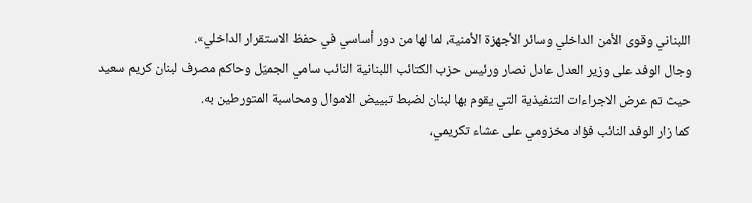اللبناني وقوى الأمن الداخلي وسائر الأجهزة الأمنية، لما لها من دور أساسي في حفظ الاستقرار الداخلي».
وجال الوفد على وزير العدل عادل نصار ورئيس حزب الكتائب اللبنانية النائب سامي الجميّل وحاكم مصرف لبنان كريم سعيد حيث تم عرض الاجراءات التنفيذية التي يقوم بها لبنان لضبط تبييض الاموال ومحاسبة المتورطين به.
كما زار الوفد النائب فؤاد مخزومي على عشاء تكريمي،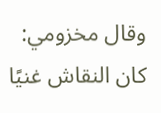وقال مخزومي: كان النقاش غنيًا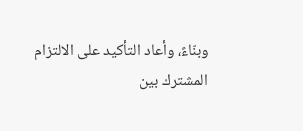وبنّاءً، وأعاد التأكيد على الالتزام المشترك بين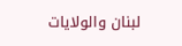لبنان والولايات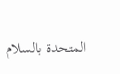المتحدة بالسلام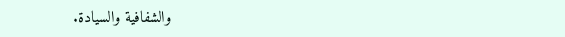والشفافية والسيادة.